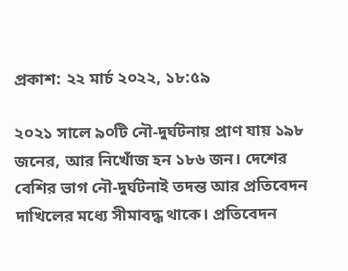প্রকাশ: ২২ মার্চ ২০২২, ১৮:৫৯

২০২১ সালে ৯০টি নৌ-দুর্ঘটনায় প্রাণ যায় ১৯৮ জনের, আর নিখোঁজ হন ১৮৬ জন। দেশের বেশির ভাগ নৌ-দুর্ঘটনাই তদন্ত আর প্রতিবেদন দাখিলের মধ্যে সীমাবদ্ধ থাকে। প্রতিবেদন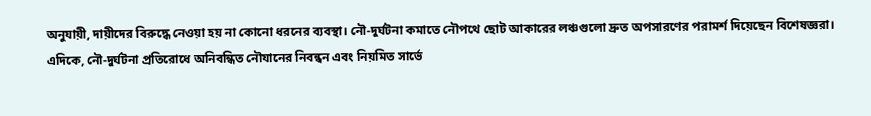অনুযায়ী, দায়ীদের বিরুদ্ধে নেওয়া হয় না কোনো ধরনের ব্যবস্থা। নৌ-দুর্ঘটনা কমাতে নৌপথে ছোট আকারের লঞ্চগুলো দ্রুত অপসারণের পরামর্শ দিয়েছেন বিশেষজ্ঞরা।
এদিকে, নৌ-দুর্ঘটনা প্রতিরোধে অনিবন্ধিত নৌযানের নিবন্ধন এবং নিয়মিত সার্ভে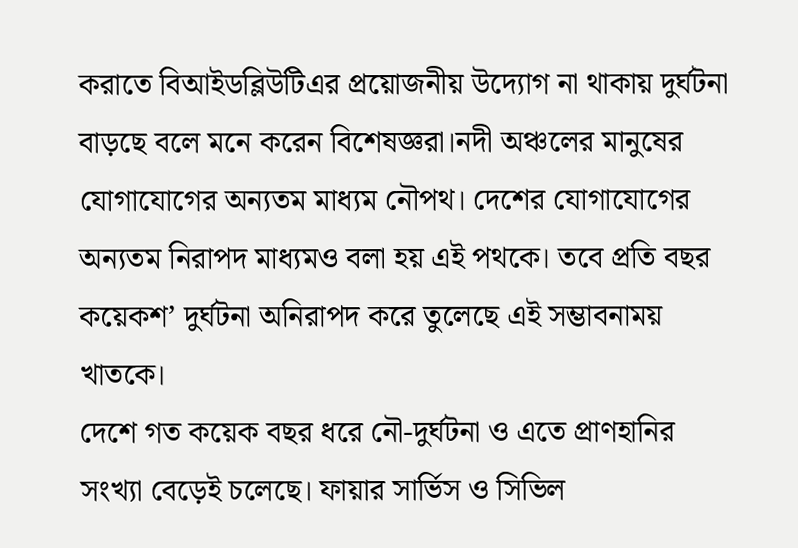করাতে বিআইডব্লিউটিএর প্রয়োজনীয় উদ্যোগ না থাকায় দুর্ঘটনা বাড়ছে বলে মনে করেন বিশেষজ্ঞরা।নদী অঞ্চলের মানুষের যোগাযোগের অন্যতম মাধ্যম নৌপথ। দেশের যোগাযোগের অন্যতম নিরাপদ মাধ্যমও বলা হয় এই পথকে। তবে প্রতি বছর কয়েকশ’ দুর্ঘটনা অনিরাপদ করে তুলেছে এই সম্ভাবনাময় খাতকে।
দেশে গত কয়েক বছর ধরে নৌ-দুর্ঘটনা ও এতে প্রাণহানির সংখ্যা বেড়েই চলেছে। ফায়ার সার্ভিস ও সিভিল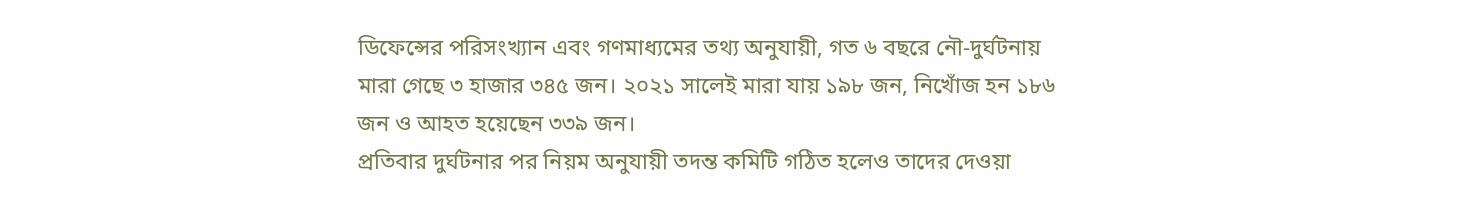ডিফেন্সের পরিসংখ্যান এবং গণমাধ্যমের তথ্য অনুযায়ী, গত ৬ বছরে নৌ-দুর্ঘটনায় মারা গেছে ৩ হাজার ৩৪৫ জন। ২০২১ সালেই মারা যায় ১৯৮ জন, নিখোঁজ হন ১৮৬ জন ও আহত হয়েছেন ৩৩৯ জন।
প্রতিবার দুর্ঘটনার পর নিয়ম অনুযায়ী তদন্ত কমিটি গঠিত হলেও তাদের দেওয়া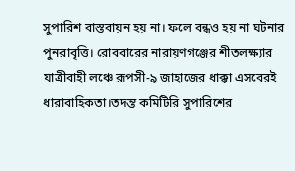সুপারিশ বাস্তবায়ন হয় না। ফলে বন্ধও হয় না ঘটনার পুনরাবৃত্তি। রোববারের নারায়ণগঞ্জের শীতলক্ষ্যার যাত্রীবাহী লঞ্চে রূপসী-৯ জাহাজের ধাক্কা এসবেরই ধারাবাহিকতা।তদন্ত কমিটিরি সুপারিশের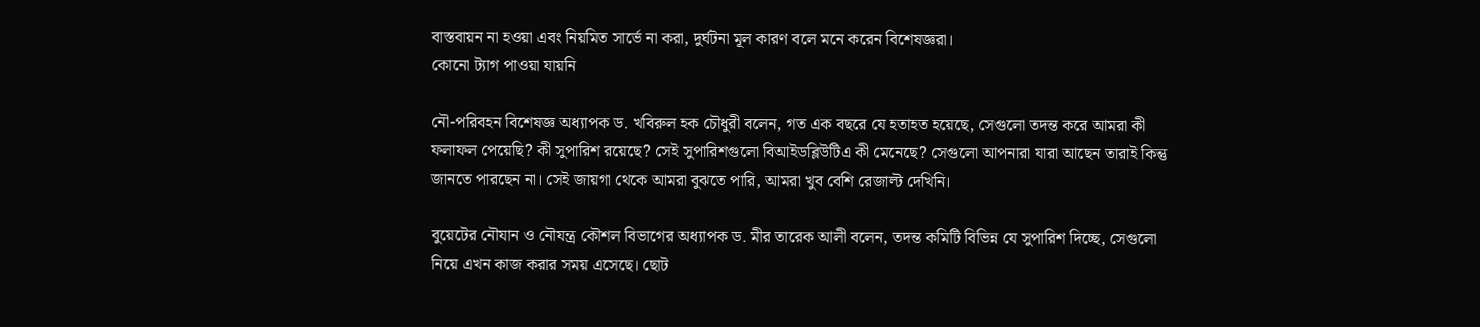বাস্তবায়ন না হওয়া এবং নিয়মিত সার্ভে না করা, দুর্ঘটনা মূল কারণ বলে মনে করেন বিশেষজ্ঞরা।
কোনো ট্যাগ পাওয়া যায়নি

নৌ-পরিবহন বিশেষজ্ঞ অধ্যাপক ড. খবিরুল হক চৌধুরী বলেন, গত এক বছরে যে হতাহত হয়েছে, সেগুলো তদন্ত করে আমরা কী ফলাফল পেয়েছি? কী সুপারিশ রয়েছে? সেই সুপারিশগুলো বিআইডব্লিউটিএ কী মেনেছে? সেগুলো আপনারা যারা আছেন তারাই কিন্তু জানতে পারছেন না। সেই জায়গা থেকে আমরা বুঝতে পারি, আমরা খুব বেশি রেজাল্ট দেখিনি।

বুয়েটের নৌযান ও নৌযন্ত্র কৌশল বিভাগের অধ্যাপক ড. মীর তারেক আলী বলেন, তদন্ত কমিটি বিভিন্ন যে সুপারিশ দিচ্ছে, সেগুলো নিয়ে এখন কাজ করার সময় এসেছে। ছোট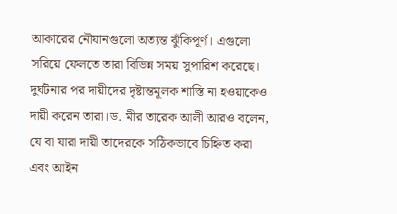আকারের নৌযানগুলো অত্যন্ত ঝুঁকিপূর্ণ। এগুলো সরিয়ে ফেলতে তারা বিভিন্ন সময় সুপারিশ করেছে।
দুর্ঘটনার পর দায়ীদের দৃষ্টান্তমূলক শাস্তি না হওয়াকেও দায়ী করেন তারা।ড. মীর তারেক আলী আরও বলেন, যে বা যারা দায়ী তাদেরকে সঠিকভাবে চিহ্নিত করা এবং আইন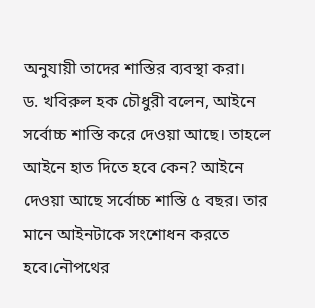অনুযায়ী তাদের শাস্তির ব্যবস্থা করা।
ড. খবিরুল হক চৌধুরী বলেন, আইনে সর্বোচ্চ শাস্তি করে দেওয়া আছে। তাহলে আইনে হাত দিতে হবে কেন? আইনে দেওয়া আছে সর্বোচ্চ শাস্তি ৫ বছর। তার মানে আইনটাকে সংশোধন করতে হবে।নৌপথের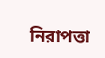নিরাপত্তা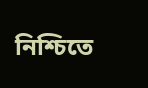নিশ্চিতে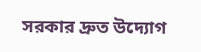সরকার দ্রুত উদ্যোগ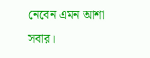নেবেন এমন আশা সবার।